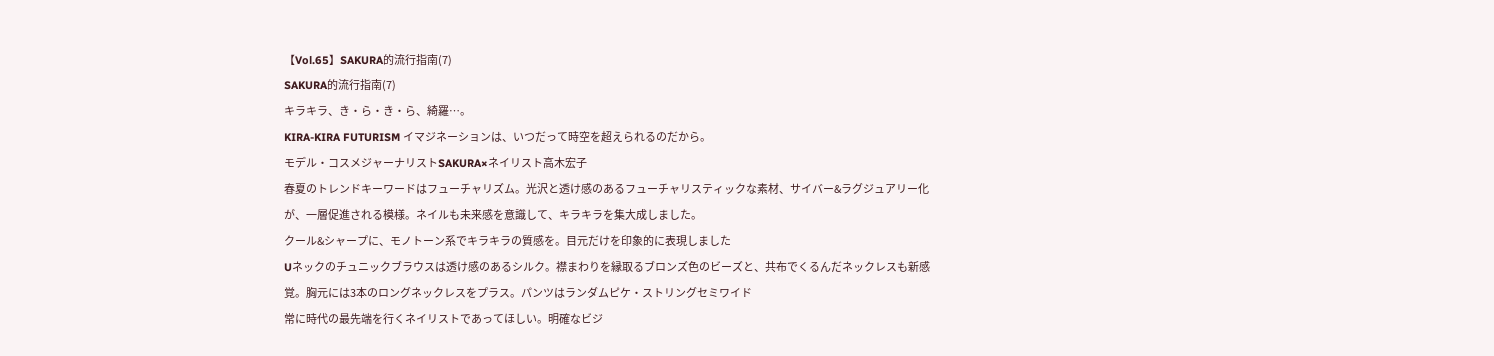【Vol.65】SAKURA的流行指南(7)
SAKURA的流行指南(7)
キラキラ、き・ら・き・ら、綺羅…。
KIRA-KIRA FUTURISM イマジネーションは、いつだって時空を超えられるのだから。
モデル・コスメジャーナリストSAKURA×ネイリスト高木宏子
春夏のトレンドキーワードはフューチャリズム。光沢と透け感のあるフューチャリスティックな素材、サイバー&ラグジュアリー化が、一層促進される模様。ネイルも未来感を意識して、キラキラを集大成しました。
クール&シャープに、モノトーン系でキラキラの質感を。目元だけを印象的に表現しました
Uネックのチュニックブラウスは透け感のあるシルク。襟まわりを縁取るブロンズ色のビーズと、共布でくるんだネックレスも新感覚。胸元には3本のロングネックレスをプラス。パンツはランダムピケ・ストリングセミワイド
常に時代の最先端を行くネイリストであってほしい。明確なビジ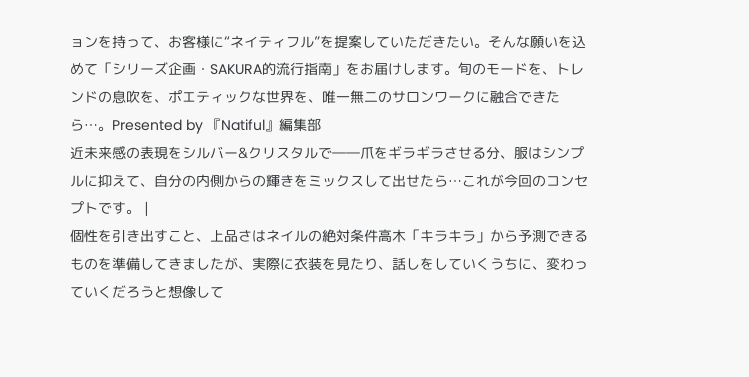ョンを持って、お客様に“ネイティフル”を提案していただきたい。そんな願いを込めて「シリーズ企画・SAKURA的流行指南」をお届けします。旬のモードを、トレンドの息吹を、ポエティックな世界を、唯一無二のサロンワークに融合できたら…。Presented by 『Natiful』編集部
近未来感の表現をシルバー&クリスタルで――爪をギラギラさせる分、服はシンプルに抑えて、自分の内側からの輝きをミックスして出せたら…これが今回のコンセプトです。 |
個性を引き出すこと、上品さはネイルの絶対条件高木「キラキラ」から予測できるものを準備してきましたが、実際に衣装を見たり、話しをしていくうちに、変わっていくだろうと想像して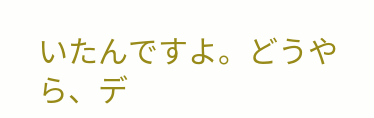いたんですよ。どうやら、デ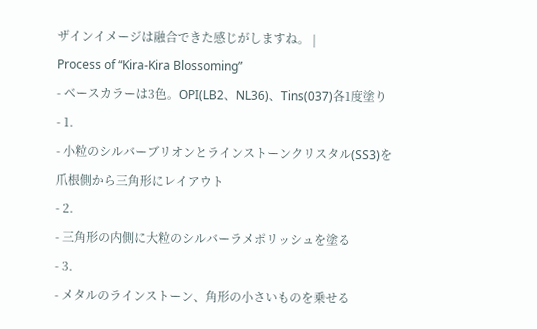ザインイメージは融合できた感じがしますね。 |
Process of “Kira-Kira Blossoming”
- ベースカラーは3色。OPI(LB2、NL36)、Tins(037)各1度塗り
- 1.
- 小粒のシルバーブリオンとラインストーンクリスタル(SS3)を爪根側から三角形にレイアウト
- 2.
- 三角形の内側に大粒のシルバーラメポリッシュを塗る
- 3.
- メタルのラインストーン、角形の小さいものを乗せる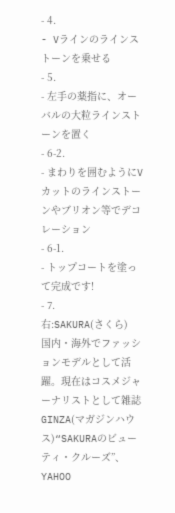- 4.
- Vラインのラインストーンを乗せる
- 5.
- 左手の薬指に、オーバルの大粒ラインストーンを置く
- 6-2.
- まわりを囲むようにVカットのラインストーンやブリオン等でデコレーション
- 6-1.
- トップコートを塗って完成です!
- 7.
右:SAKURA(さくら)
国内・海外でファッションモデルとして活躍。現在はコスメジャーナリストとして雑誌GINZA(マガジンハウス)“SAKURAのビューティ・クルーズ”、YAHOO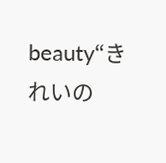beauty“きれいの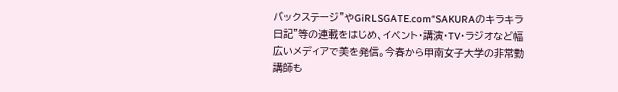バックステージ”やGiRLSGATE.com“SAKURAのキラキラ日記”等の連載をはじめ、イベント・講演・TV・ラジオなど幅広いメディアで美を発信。今春から甲南女子大学の非常勤講師も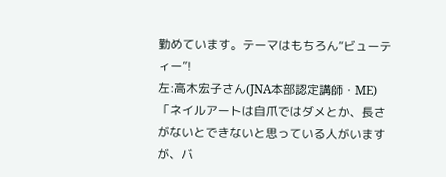勤めています。テーマはもちろん“ビューティー”!
左:高木宏子さん(JNA本部認定講師・ME)
「ネイルアートは自爪ではダメとか、長さがないとできないと思っている人がいますが、バ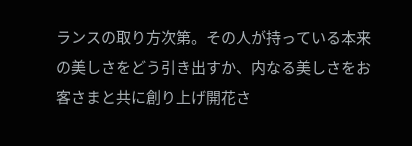ランスの取り方次第。その人が持っている本来の美しさをどう引き出すか、内なる美しさをお客さまと共に創り上げ開花さ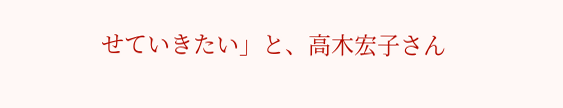せていきたい」と、高木宏子さん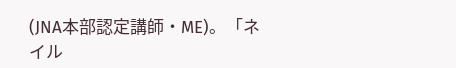(JNA本部認定講師・ME)。「ネイル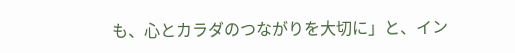も、心とカラダのつながりを大切に」と、イン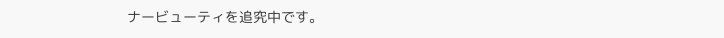ナービューティを追究中です。